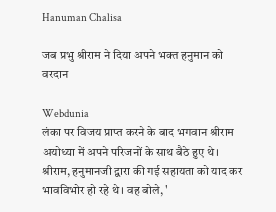Hanuman Chalisa

जब प्रभु श्रीराम ने दिया अपने भक्त हनुमान को वरदान

Webdunia
लंका पर विजय प्राप्त करने के बाद भगवान श्रीराम अयोध्या में अपने परिजनों के साथ बैठे हुए थे। श्रीराम, हनुमानजी द्वारा की गई सहायता को याद कर भावविभोर हो रहे थे। वह बोले, '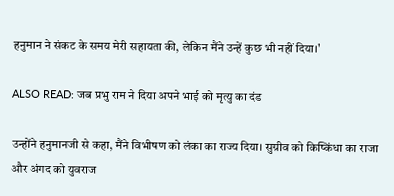हनुमान ने संकट के समय मेरी सहायता की, लेकिन मैंने उन्‍हें कुछ भी नहीं दिया।'

ALSO READ: जब प्रभु राम ने दिया अपने भाई को मृत्यु का दंड

उन्‍होंने हनुमानजी से कहा, मैंने विभीषण को लंका का राज्य दिया। सुग्रीव को किष्किंधा का राजा और अंगद को युवराज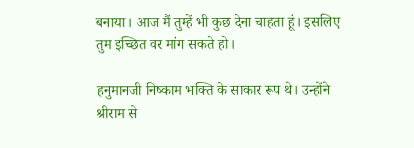बनाया। आज मैं तुम्हें भी कुछ देना चाहता हूं। इसलिए तुम इच्छित वर मांग सकते हो।

हनुमानजी निष्काम भक्ति के साकार रूप थे। उन्होंने श्रीराम से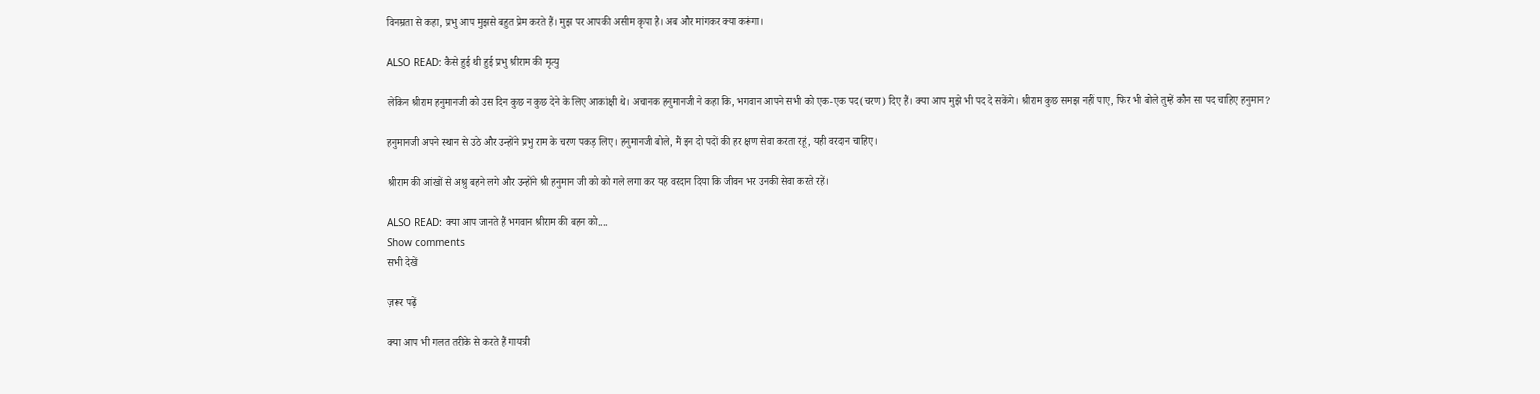विनम्रता से कहा, प्रभु आप मुझसे बहुत प्रेम करते हैं। मुझ पर आपकी असीम कृपा है। अब और मांगकर क्या करूंगा।

ALSO READ: कैसे हुई थी हुई प्रभु श्रीराम की मृत्यु

लेकिन श्रीराम हनुमानजी को उस दिन कुछ न कुछ देने के लिए आकांक्षी थे। अचानक हनुमानजी ने कहा कि, भगवान आपने सभी को एक-एक पद(चरण) दिए हैं। क्या आप मुझे भी पद दे सकेंगे। श्रीराम कुछ समझ नहीं पाए, फिर भी बोले तुम्हें कौन सा पद चाहिए हनुमान?

हनुमानजी अपने स्थान से उठे और उन्होंने प्रभु राम के चरण पकड़ लिए। हनुमानजी बोले, मैं इन दो पदों की हर क्षण सेवा करता रहूं, यही वरदान चाहिए।

श्रीराम की आंखों से अश्रु बहने लगे और उन्होंने श्री हनुमान जी को को गले लगा कर यह वरदान दिया कि जीवन भर उनकी सेवा करते रहें।

ALSO READ: क्या आप जानते हैं भगवान श्रीराम की बहन को....
Show comments
सभी देखें

ज़रूर पढ़ें

क्या आप भी गलत तरीके से करते हैं गायत्री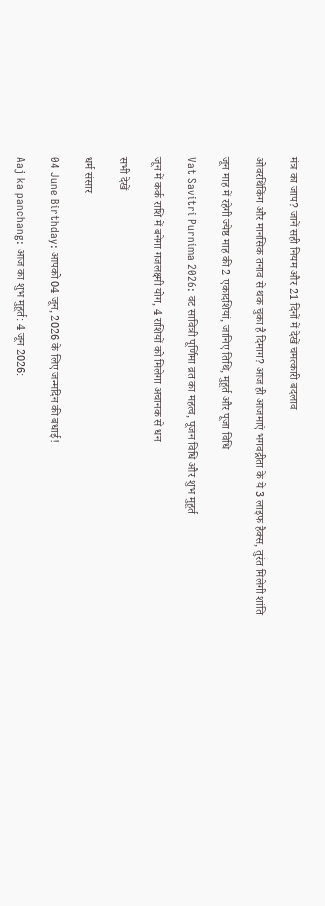मंत्र का जाप? जानें सही नियम और 21 दिनों में देखें चमत्कारी बदलाव

ओवरथिंकिंग और मानसिक तनाव से थक चुका है दिमाग? आज ही आजमाएं भगवद्गीता के ये 3 लाइफ हैक्स, तुरंत मिलेगी शांति

जून माह में रहेगी ज्येष्ठ माह की 2 एकादशियां, जानिए तिथि, मुहूर्त और पूजा विधि

Vat Savitri Purnima 2026: वट सावित्री पूर्णिमा व्रत का महत्व, पूजन विधि और शुभ मुहूर्त

जून में कर्क राशि में बनेगा गजलक्ष्मी योग, 4 राशियों को मिलेगा अचानक से धन

सभी देखें

धर्म संसार

04 June Birthday: आपको 04 जून, 2026 के लिए जन्मदिन की बधाई!

Aaj ka panchang: आज का शुभ मुहूर्त: 4 जून 2026: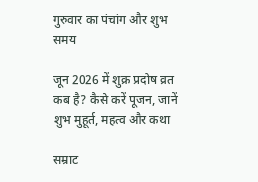गुरुवार का पंचांग और शुभ समय

जून 2026 में शुक्र प्रदोष व्रत कब है? कैसे करें पूजन, जानें शुभ मुहूर्त, महत्व और कथा

सम्राट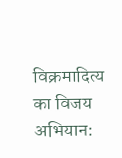विक्रमादित्य का विजय अभियान: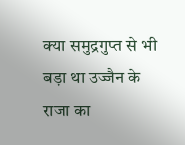क्या समुद्रगुप्त से भी बड़ा था उज्जैन के राजा का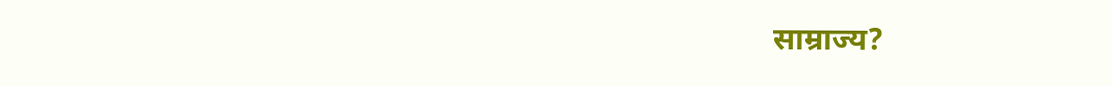साम्राज्य?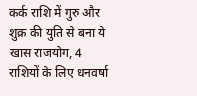कर्क राशि में गुरु और शुक्र की युति से बना ये खास राजयोग, 4 राशियों के लिए धनवर्षा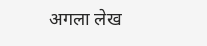अगला लेख